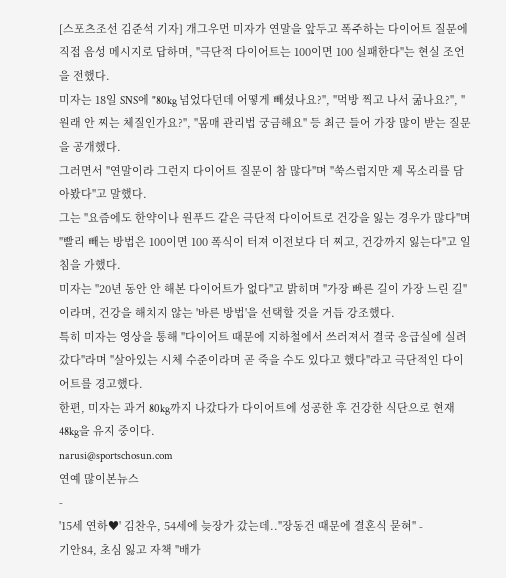[스포츠조선 김준석 기자] 개그우먼 미자가 연말을 앞두고 폭주하는 다이어트 질문에 직접 음성 메시지로 답하며, "극단적 다이어트는 100이면 100 실패한다"는 현실 조언을 전했다.
미자는 18일 SNS에 "80kg 넘었다던데 어떻게 빼셨나요?", "먹방 찍고 나서 굶나요?", "원래 안 찌는 체질인가요?", "몸매 관리법 궁금해요" 등 최근 들어 가장 많이 받는 질문을 공개했다.
그러면서 "연말이라 그런지 다이어트 질문이 참 많다"며 "쑥스럽지만 제 목소리를 담아봤다"고 말했다.
그는 "요즘에도 한약이나 원푸드 같은 극단적 다이어트로 건강을 잃는 경우가 많다"며 "빨리 빼는 방법은 100이면 100 폭식이 터져 이전보다 더 찌고, 건강까지 잃는다"고 일침을 가했다.
미자는 "20년 동안 안 해본 다이어트가 없다"고 밝히며 "가장 빠른 길이 가장 느린 길"이라며, 건강을 해치지 않는 '바른 방법'을 선택할 것을 거듭 강조했다.
특히 미자는 영상을 통해 "다이어트 때문에 지하철에서 쓰러져서 결국 응급실에 실려갔다"라며 "살아있는 시체 수준이라며 곧 죽을 수도 있다고 했다"라고 극단적인 다이어트를 경고했다.
한편, 미자는 과거 80kg까지 나갔다가 다이어트에 성공한 후 건강한 식단으로 현재 48kg을 유지 중이다.
narusi@sportschosun.com
연예 많이본뉴스
-
'15세 연하♥' 김찬우, 54세에 늦장가 갔는데.."장동건 때문에 결혼식 묻혀" -
기안84, 초심 잃고 자책 "배가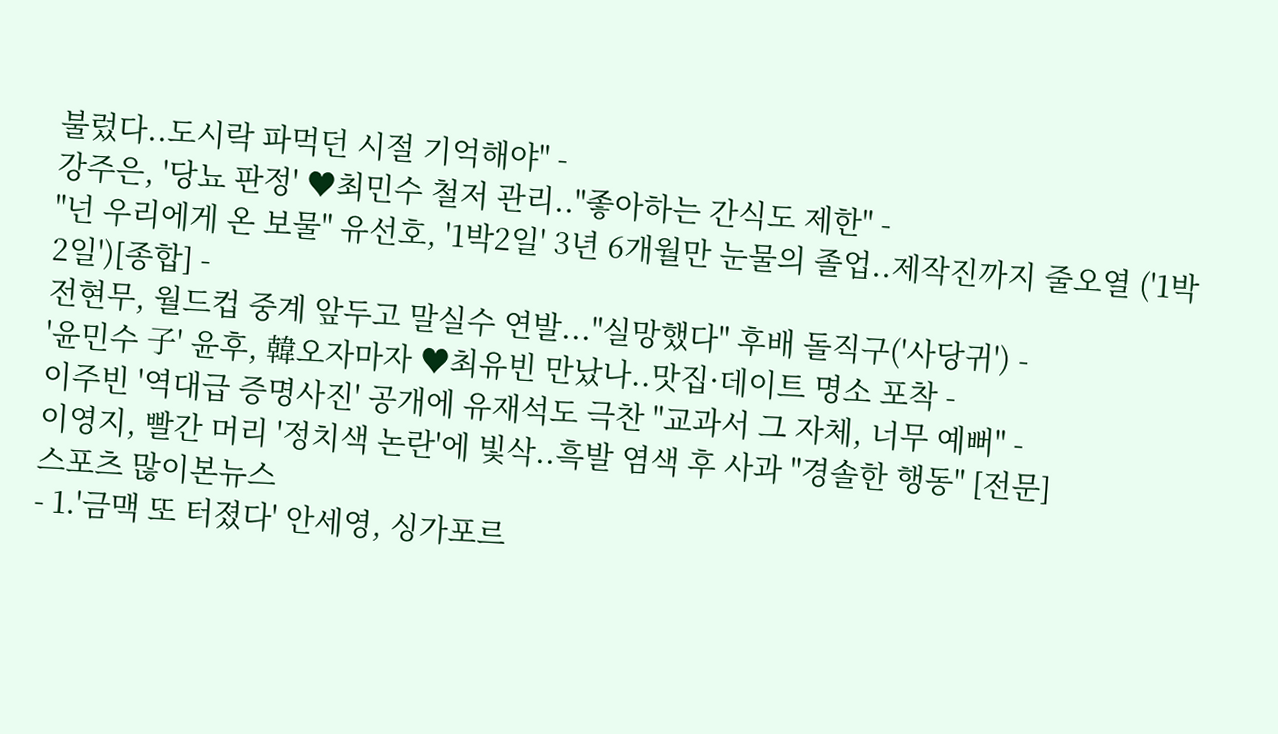불렀다..도시락 파먹던 시절 기억해야" -
강주은, '당뇨 판정' ♥최민수 철저 관리.."좋아하는 간식도 제한" -
"넌 우리에게 온 보물" 유선호, '1박2일' 3년 6개월만 눈물의 졸업..제작진까지 줄오열 ('1박2일')[종합] -
전현무, 월드컵 중계 앞두고 말실수 연발..."실망했다" 후배 돌직구('사당귀') -
'윤민수 子' 윤후, 韓오자마자 ♥최유빈 만났나..맛집·데이트 명소 포착 -
이주빈 '역대급 증명사진' 공개에 유재석도 극찬 "교과서 그 자체, 너무 예뻐" -
이영지, 빨간 머리 '정치색 논란'에 빛삭..흑발 염색 후 사과 "경솔한 행동" [전문]
스포츠 많이본뉴스
- 1.'금맥 또 터졌다' 안세영, 싱가포르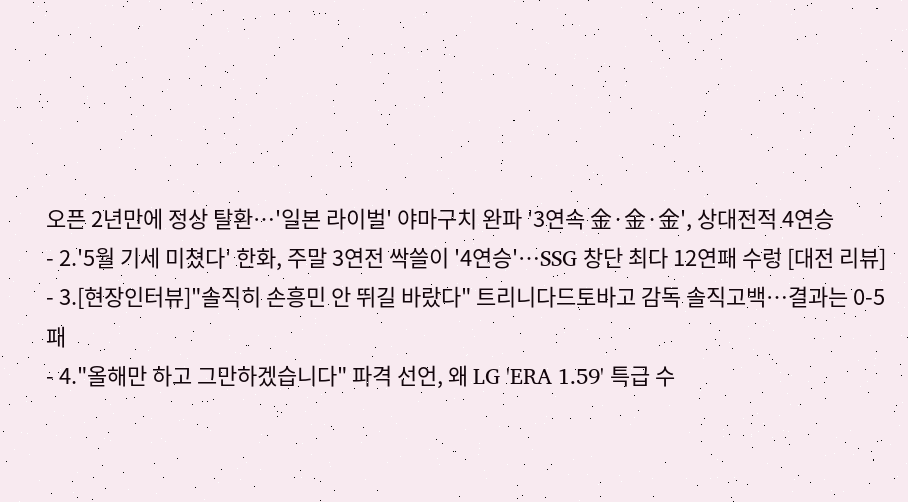오픈 2년만에 정상 탈환…'일본 라이벌' 야마구치 완파 '3연속 金·金·金', 상대전적 4연승
- 2.'5월 기세 미쳤다' 한화, 주말 3연전 싹쓸이 '4연승'…SSG 창단 최다 12연패 수렁 [대전 리뷰]
- 3.[현장인터뷰]"솔직히 손흥민 안 뛰길 바랐다" 트리니다드토바고 감독 솔직고백…결과는 0-5 패
- 4."올해만 하고 그만하겠습니다" 파격 선언, 왜 LG 'ERA 1.59' 특급 수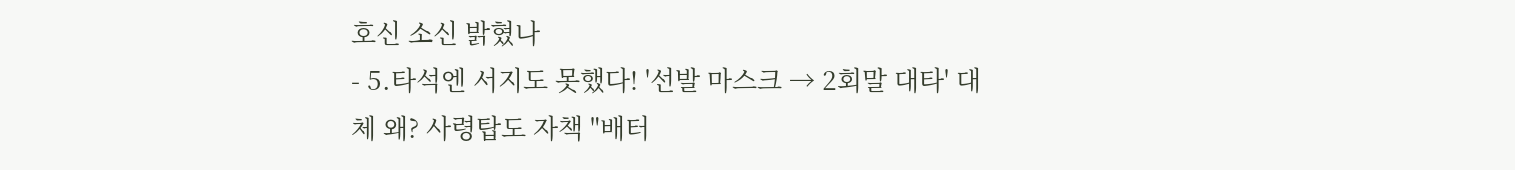호신 소신 밝혔나
- 5.타석엔 서지도 못했다! '선발 마스크 → 2회말 대타' 대체 왜? 사령탑도 자책 "배터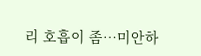리 호흡이 좀…미안하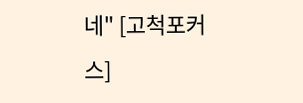네" [고척포커스]